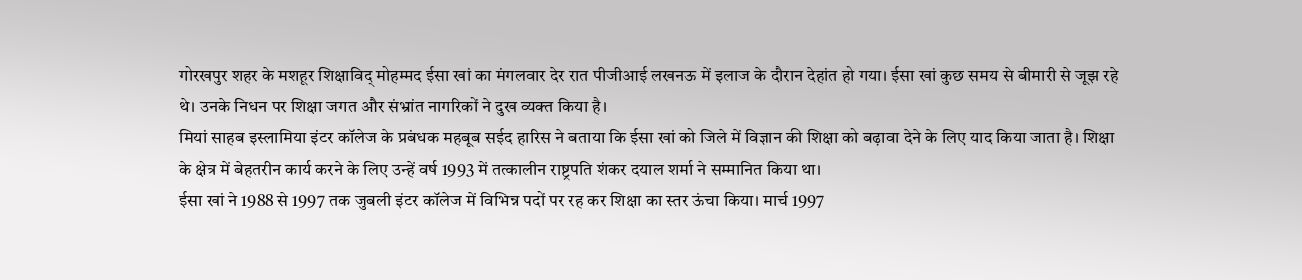गोरखपुर शहर के मशहूर शिक्षाविद् मोहम्मद ईसा खां का मंगलवार देर रात पीजीआई लखनऊ में इलाज के दौरान देहांत हो गया। ईसा खां कुछ समय से बीमारी से जूझ रहे थे। उनके निधन पर शिक्षा जगत और संभ्रांत नागरिकों ने दुख व्यक्त किया है।
मियां साहब इस्लामिया इंटर कॉलेज के प्रबंधक महबूब सईद हारिस ने बताया कि ईसा खां को जिले में विज्ञान की शिक्षा को बढ़ावा देने के लिए याद किया जाता है। शिक्षा के क्षेत्र में बेहतरीन कार्य करने के लिए उन्हें वर्ष 1993 में तत्कालीन राष्ट्रपति शंकर दयाल शर्मा ने सम्मानित किया था।
ईसा खां ने 1988 से 1997 तक जुबली इंटर कॉलेज में विभिन्न पदों पर रह कर शिक्षा का स्तर ऊंचा किया। मार्च 1997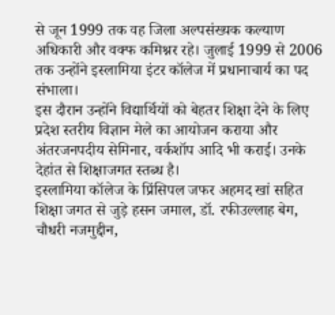से जून 1999 तक वह जिला अल्पसंख्यक कल्याण अधिकारी और वक्फ कमिश्नर रहे। जुलाई 1999 से 2006 तक उन्होंने इस्लामिया इंटर कॉलेज में प्रधानाचार्य का पद संभाला।
इस दौरान उन्होंने विद्यार्थियों को बेहतर शिक्षा देने के लिए प्रदेश स्तरीय विज्ञान मेले का आयोजन कराया और अंतरजनपदीय सेमिनार, वर्कशॉप आदि भी कराई। उनके देहांत से शिक्षाजगत स्तब्ध है।
इस्लामिया कॉलेज के प्रिंसिपल जफर अहमद खां सहित शिक्षा जगत से जुड़े हसन जमाल, डॉ. रफीउल्लाह बेग, चौधरी नजमुद्दीन,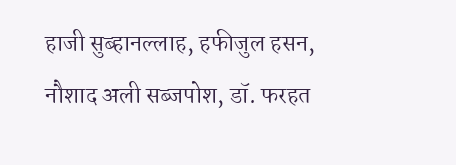हाजी सुब्हानल्लाह, हफीजुल हसन, नौशाद अली सब्जपोश, डॉ. फरहत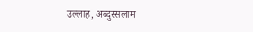उल्लाह, अब्दुस्सलाम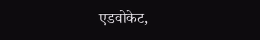एडवोकेट,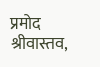प्रमोद श्रीवास्तव,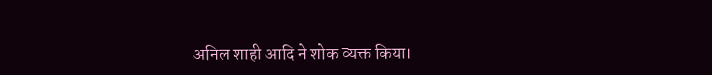अनिल शाही आदि ने शोक व्यक्त किया।